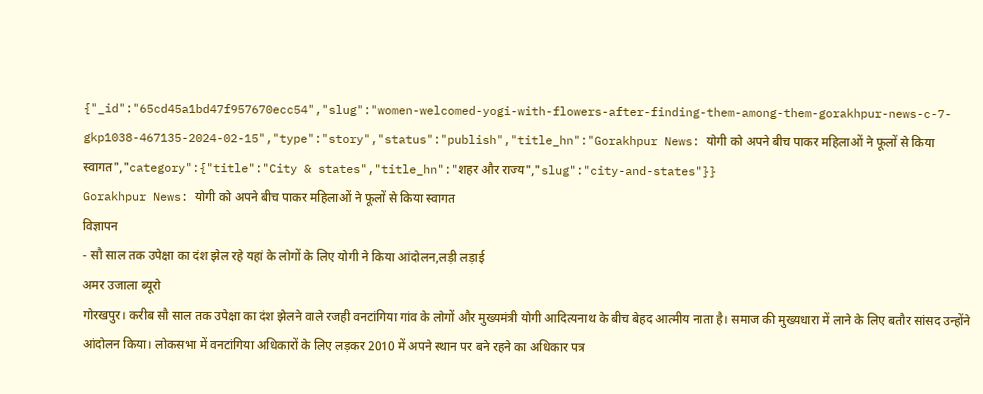{"_id":"65cd45a1bd47f957670ecc54","slug":"women-welcomed-yogi-with-flowers-after-finding-them-among-them-gorakhpur-news-c-7-gkp1038-467135-2024-02-15","type":"story","status":"publish","title_hn":"Gorakhpur News: योगी को अपने बीच पाकर महिलाओं ने फूलों से किया स्वागत","category":{"title":"City & states","title_hn":"शहर और राज्य","slug":"city-and-states"}}
Gorakhpur News: योगी को अपने बीच पाकर महिलाओं ने फूलों से किया स्वागत
विज्ञापन
- सौ साल तक उपेक्षा का दंश झेल रहे यहां के लोगों के लिए योगी ने किया आंदोलन,लड़ी लड़ाई
अमर उजाला ब्यूरो
गोरखपुर। करीब सौ साल तक उपेक्षा का दंश झेलने वाले रजही वनटांगिया गांव के लोगों और मुख्यमंत्री योगी आदित्यनाथ के बीच बेहद आत्मीय नाता है। समाज की मुख्यधारा में लाने के लिए बतौर सांसद उन्होंने आंदोलन किया। लोकसभा में वनटांगिया अधिकारों के लिए लड़कर 2010 में अपने स्थान पर बने रहने का अधिकार पत्र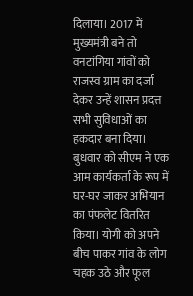दिलाया। 2017 में मुख्यमंत्री बने तो वनटांगिया गांवों को राजस्व ग्राम का दर्जा देकर उन्हें शासन प्रदत्त सभी सुविधाओं का हकदार बना दिया। बुधवार को सीएम ने एक आम कार्यकर्ता के रूप में घर-घर जाकर अभियान का पंफलेट वितरित किया। योगी को अपने बीच पाकर गांव के लोग चहक उठे और फूल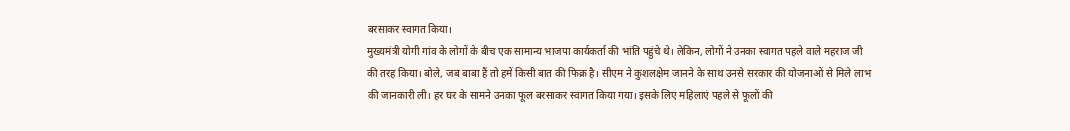बरसाकर स्वागत किया।
मुख्यमंत्री योगी गांव के लोगों के बीच एक सामान्य भाजपा कार्यकर्ता की भांति पहुंचे थे। लेकिन, लोगों ने उनका स्वागत पहले वाले महराज जी की तरह किया। बोले, जब बाबा हैं तो हमें किसी बात की फिक्र है। सीएम ने कुशलक्षेम जानने के साथ उनसे सरकार की योजनाओं से मिले लाभ की जानकारी ली। हर घर के सामने उनका फूल बरसाकर स्वागत किया गया। इसके लिए महिलाएं पहले से फूलों की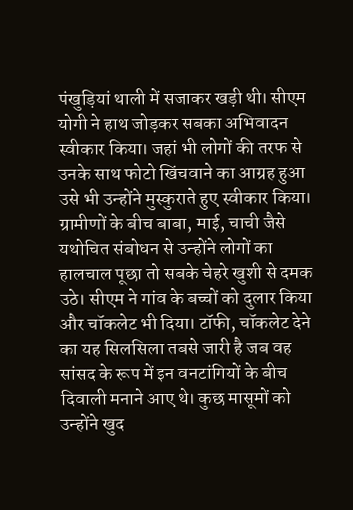पंखुड़ियां थाली में सजाकर खड़ी थी। सीएम योगी ने हाथ जोड़कर सबका अभिवादन स्वीकार किया। जहां भी लोगों की तरफ से उनके साथ फोटो खिंचवाने का आग्रह हुआ उसे भी उन्होंने मुस्कुराते हुए स्वीकार किया। ग्रामीणों के बीच बाबा, माई, चाची जैसे यथोचित संबोधन से उन्होंने लोगों का हालचाल पूछा तो सबके चेहरे खुशी से दमक उठे। सीएम ने गांव के बच्चों को दुलार किया और चॉकलेट भी दिया। टॉफी, चॉकलेट देने का यह सिलसिला तबसे जारी है जब वह सांसद के रूप में इन वनटांगियों के बीच दिवाली मनाने आए थे। कुछ मासूमों को उन्होंने खुद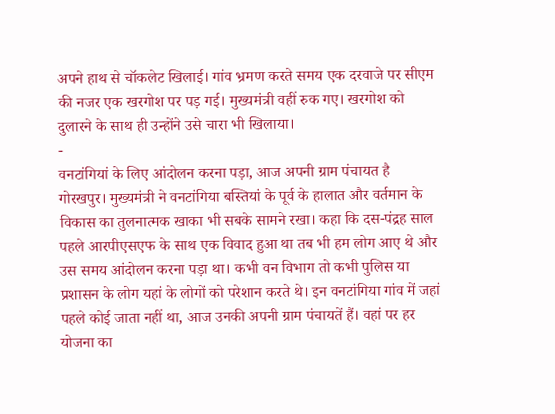अपने हाथ से चॉकलेट खिलाई। गांव भ्रमण करते समय एक दरवाजे पर सीएम की नजर एक खरगोश पर पड़ गई। मुख्यमंत्री वहीं रुक गए। खरगोश को दुलारने के साथ ही उन्होंने उसे चारा भी खिलाया।
-
वनटांगियां के लिए आंदोलन करना पड़ा, आज अपनी ग्राम पंचायत है
गोरखपुर। मुख्यमंत्री ने वनटांगिया बस्तियां के पूर्व के हालात और वर्तमान के विकास का तुलनात्मक खाका भी सबके सामने रखा। कहा कि दस-पंद्रह साल पहले आरपीएसएफ के साथ एक विवाद हुआ था तब भी हम लोग आए थे और उस समय आंदोलन करना पड़ा था। कभी वन विभाग तो कभी पुलिस या प्रशासन के लोग यहां के लोगों को परेशान करते थे। इन वनटांगिया गांव में जहां पहले कोई जाता नहीं था, आज उनकी अपनी ग्राम पंचायतें हैं। वहां पर हर योजना का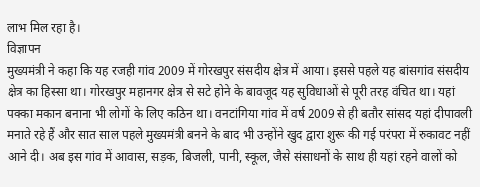लाभ मिल रहा है।
विज्ञापन
मुख्यमंत्री ने कहा कि यह रजही गांव 2009 में गोरखपुर संसदीय क्षेत्र में आया। इससे पहले यह बांसगांव संसदीय क्षेत्र का हिस्सा था। गोरखपुर महानगर क्षेत्र से सटे होने के बावजूद यह सुविधाओं से पूरी तरह वंचित था। यहां पक्का मकान बनाना भी लोगों के लिए कठिन था। वनटांगिया गांव में वर्ष 2009 से ही बतौर सांसद यहां दीपावली मनाते रहे हैं और सात साल पहले मुख्यमंत्री बनने के बाद भी उन्होंने खुद द्वारा शुरू की गई परंपरा में रुकावट नहीं आने दी। अब इस गांव में आवास, सड़क, बिजली, पानी, स्कूल, जैसे संसाधनों के साथ ही यहां रहने वालों को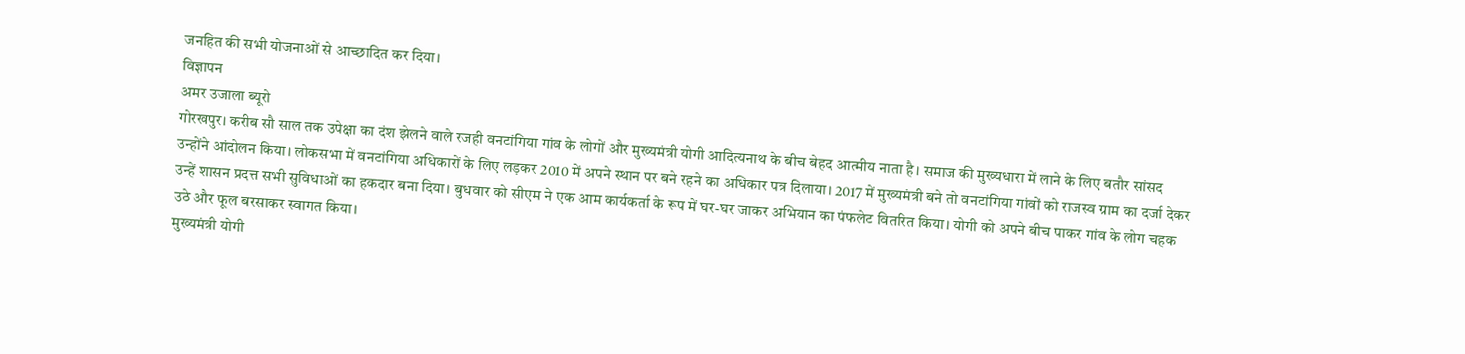जनहित की सभी योजनाओं से आच्छादित कर दिया।
विज्ञापन
अमर उजाला ब्यूरो
गोरखपुर। करीब सौ साल तक उपेक्षा का दंश झेलने वाले रजही वनटांगिया गांव के लोगों और मुख्यमंत्री योगी आदित्यनाथ के बीच बेहद आत्मीय नाता है। समाज की मुख्यधारा में लाने के लिए बतौर सांसद उन्होंने आंदोलन किया। लोकसभा में वनटांगिया अधिकारों के लिए लड़कर 2010 में अपने स्थान पर बने रहने का अधिकार पत्र दिलाया। 2017 में मुख्यमंत्री बने तो वनटांगिया गांवों को राजस्व ग्राम का दर्जा देकर उन्हें शासन प्रदत्त सभी सुविधाओं का हकदार बना दिया। बुधवार को सीएम ने एक आम कार्यकर्ता के रूप में घर-घर जाकर अभियान का पंफलेट वितरित किया। योगी को अपने बीच पाकर गांव के लोग चहक उठे और फूल बरसाकर स्वागत किया।
मुख्यमंत्री योगी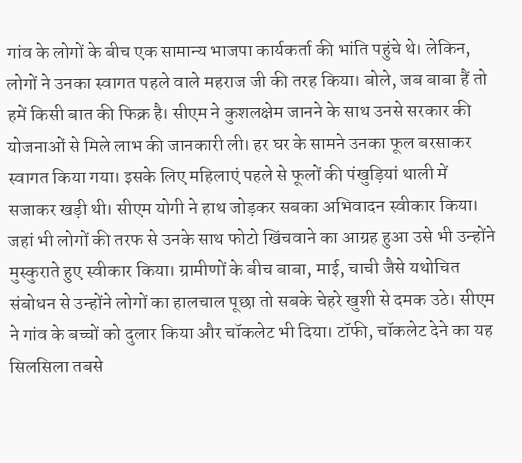गांव के लोगों के बीच एक सामान्य भाजपा कार्यकर्ता की भांति पहुंचे थे। लेकिन, लोगों ने उनका स्वागत पहले वाले महराज जी की तरह किया। बोले, जब बाबा हैं तो हमें किसी बात की फिक्र है। सीएम ने कुशलक्षेम जानने के साथ उनसे सरकार की योजनाओं से मिले लाभ की जानकारी ली। हर घर के सामने उनका फूल बरसाकर स्वागत किया गया। इसके लिए महिलाएं पहले से फूलों की पंखुड़ियां थाली में सजाकर खड़ी थी। सीएम योगी ने हाथ जोड़कर सबका अभिवादन स्वीकार किया। जहां भी लोगों की तरफ से उनके साथ फोटो खिंचवाने का आग्रह हुआ उसे भी उन्होंने मुस्कुराते हुए स्वीकार किया। ग्रामीणों के बीच बाबा, माई, चाची जैसे यथोचित संबोधन से उन्होंने लोगों का हालचाल पूछा तो सबके चेहरे खुशी से दमक उठे। सीएम ने गांव के बच्चों को दुलार किया और चॉकलेट भी दिया। टॉफी, चॉकलेट देने का यह सिलसिला तबसे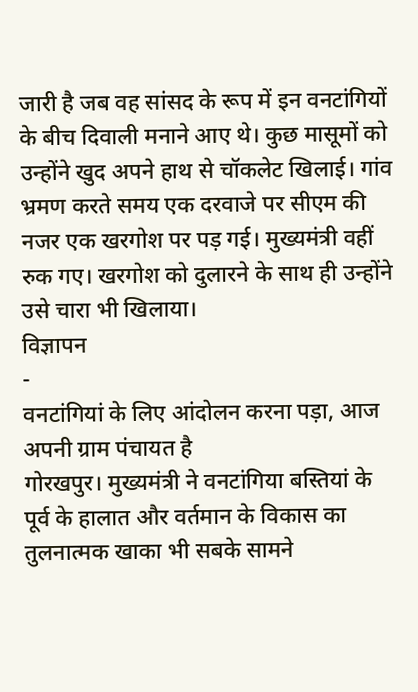जारी है जब वह सांसद के रूप में इन वनटांगियों के बीच दिवाली मनाने आए थे। कुछ मासूमों को उन्होंने खुद अपने हाथ से चॉकलेट खिलाई। गांव भ्रमण करते समय एक दरवाजे पर सीएम की नजर एक खरगोश पर पड़ गई। मुख्यमंत्री वहीं रुक गए। खरगोश को दुलारने के साथ ही उन्होंने उसे चारा भी खिलाया।
विज्ञापन
-
वनटांगियां के लिए आंदोलन करना पड़ा, आज अपनी ग्राम पंचायत है
गोरखपुर। मुख्यमंत्री ने वनटांगिया बस्तियां के पूर्व के हालात और वर्तमान के विकास का तुलनात्मक खाका भी सबके सामने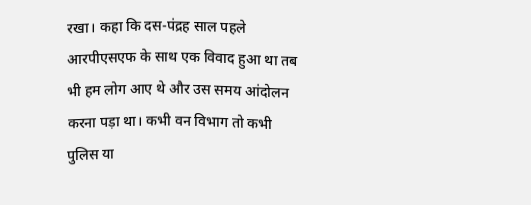रखा। कहा कि दस-पंद्रह साल पहले आरपीएसएफ के साथ एक विवाद हुआ था तब भी हम लोग आए थे और उस समय आंदोलन करना पड़ा था। कभी वन विभाग तो कभी पुलिस या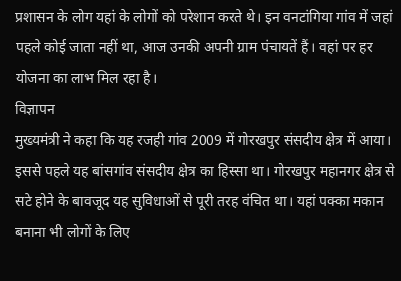प्रशासन के लोग यहां के लोगों को परेशान करते थे। इन वनटांगिया गांव में जहां पहले कोई जाता नहीं था, आज उनकी अपनी ग्राम पंचायतें हैं। वहां पर हर योजना का लाभ मिल रहा है।
विज्ञापन
मुख्यमंत्री ने कहा कि यह रजही गांव 2009 में गोरखपुर संसदीय क्षेत्र में आया। इससे पहले यह बांसगांव संसदीय क्षेत्र का हिस्सा था। गोरखपुर महानगर क्षेत्र से सटे होने के बावजूद यह सुविधाओं से पूरी तरह वंचित था। यहां पक्का मकान बनाना भी लोगों के लिए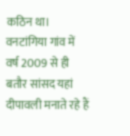कठिन था। वनटांगिया गांव में वर्ष 2009 से ही बतौर सांसद यहां दीपावली मनाते रहे हैं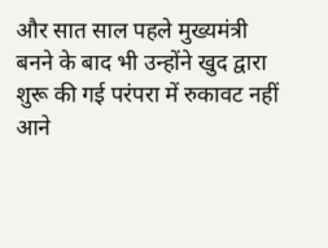और सात साल पहले मुख्यमंत्री बनने के बाद भी उन्होंने खुद द्वारा शुरू की गई परंपरा में रुकावट नहीं आने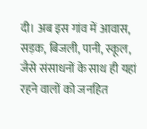दी। अब इस गांव में आवास, सड़क, बिजली, पानी, स्कूल, जैसे संसाधनों के साथ ही यहां रहने वालों को जनहित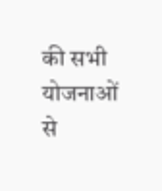की सभी योजनाओं से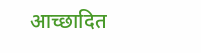आच्छादित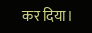कर दिया।